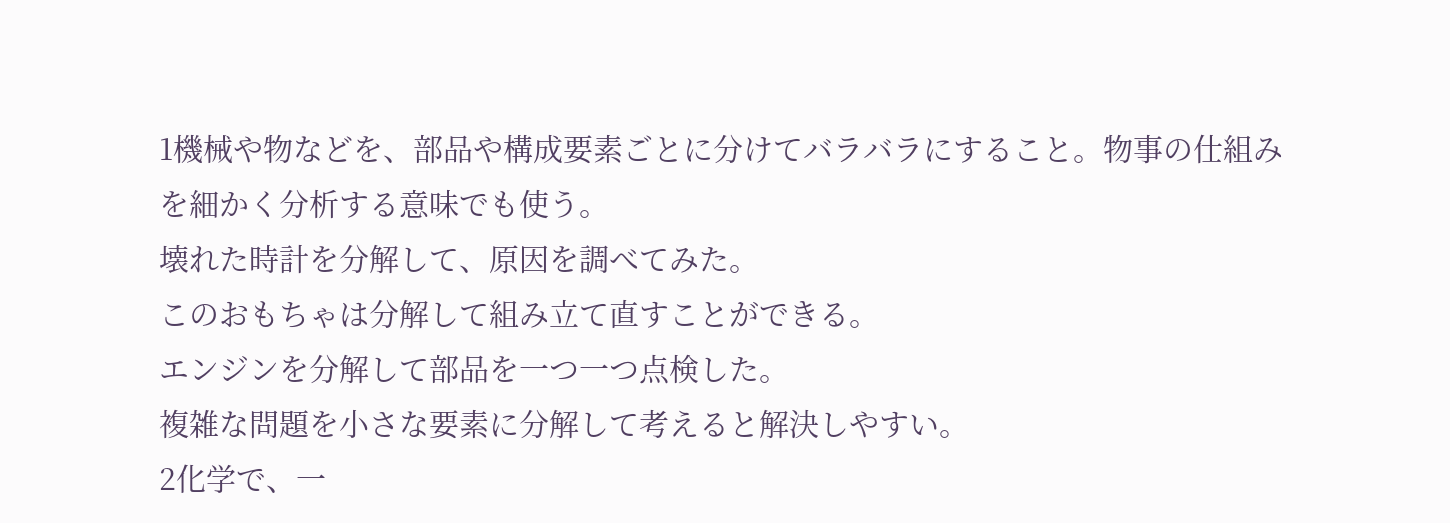1機械や物などを、部品や構成要素ごとに分けてバラバラにすること。物事の仕組みを細かく分析する意味でも使う。
壊れた時計を分解して、原因を調べてみた。
このおもちゃは分解して組み立て直すことができる。
エンジンを分解して部品を一つ一つ点検した。
複雑な問題を小さな要素に分解して考えると解決しやすい。
2化学で、一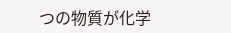つの物質が化学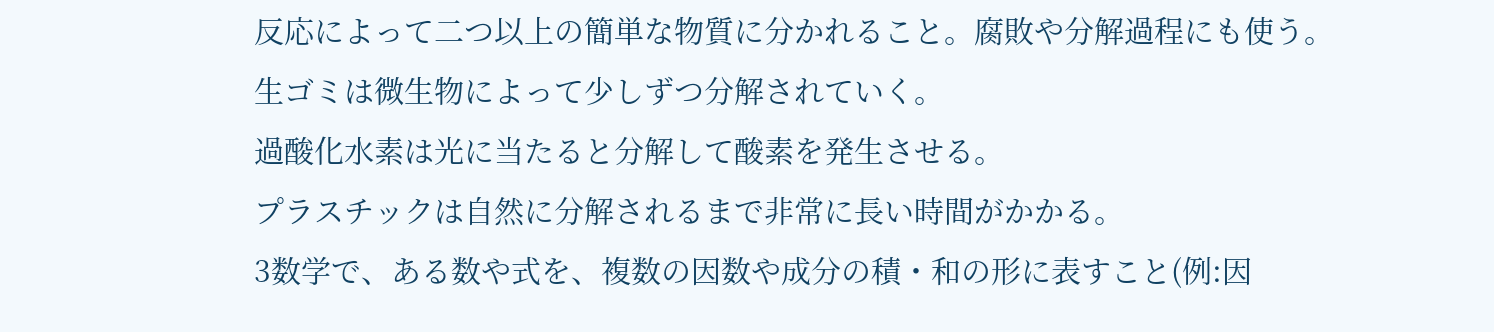反応によって二つ以上の簡単な物質に分かれること。腐敗や分解過程にも使う。
生ゴミは微生物によって少しずつ分解されていく。
過酸化水素は光に当たると分解して酸素を発生させる。
プラスチックは自然に分解されるまで非常に長い時間がかかる。
3数学で、ある数や式を、複数の因数や成分の積・和の形に表すこと(例:因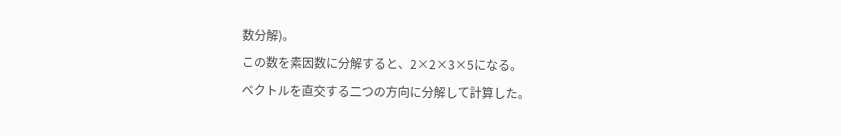数分解)。
この数を素因数に分解すると、2×2×3×5になる。
ベクトルを直交する二つの方向に分解して計算した。